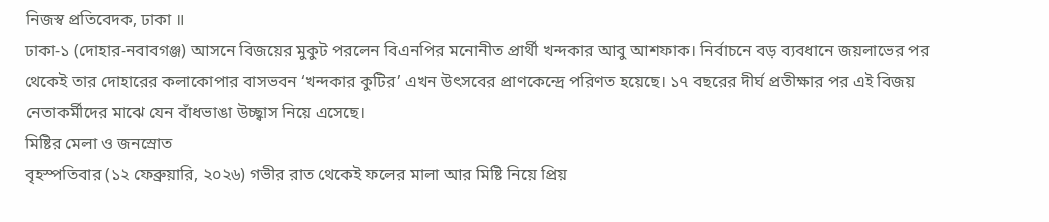নিজস্ব প্রতিবেদক, ঢাকা ॥
ঢাকা-১ (দোহার-নবাবগঞ্জ) আসনে বিজয়ের মুকুট পরলেন বিএনপির মনোনীত প্রার্থী খন্দকার আবু আশফাক। নির্বাচনে বড় ব্যবধানে জয়লাভের পর থেকেই তার দোহারের কলাকোপার বাসভবন ‘খন্দকার কুটির’ এখন উৎসবের প্রাণকেন্দ্রে পরিণত হয়েছে। ১৭ বছরের দীর্ঘ প্রতীক্ষার পর এই বিজয় নেতাকর্মীদের মাঝে যেন বাঁধভাঙা উচ্ছ্বাস নিয়ে এসেছে।
মিষ্টির মেলা ও জনস্রোত
বৃহস্পতিবার (১২ ফেব্রুয়ারি, ২০২৬) গভীর রাত থেকেই ফলের মালা আর মিষ্টি নিয়ে প্রিয়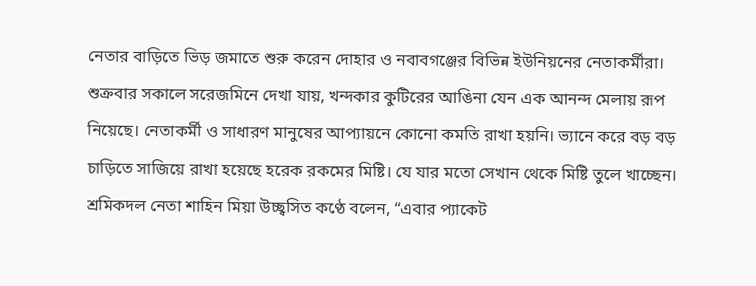নেতার বাড়িতে ভিড় জমাতে শুরু করেন দোহার ও নবাবগঞ্জের বিভিন্ন ইউনিয়নের নেতাকর্মীরা। শুক্রবার সকালে সরেজমিনে দেখা যায়, খন্দকার কুটিরের আঙিনা যেন এক আনন্দ মেলায় রূপ নিয়েছে। নেতাকর্মী ও সাধারণ মানুষের আপ্যায়নে কোনো কমতি রাখা হয়নি। ভ্যানে করে বড় বড় চাড়িতে সাজিয়ে রাখা হয়েছে হরেক রকমের মিষ্টি। যে যার মতো সেখান থেকে মিষ্টি তুলে খাচ্ছেন।
শ্রমিকদল নেতা শাহিন মিয়া উচ্ছ্বসিত কণ্ঠে বলেন, “এবার প্যাকেট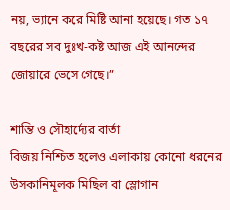নয়, ভ্যানে করে মিষ্টি আনা হয়েছে। গত ১৭ বছরের সব দুঃখ-কষ্ট আজ এই আনন্দের জোয়ারে ভেসে গেছে।”

শান্তি ও সৌহার্দ্যের বার্তা
বিজয় নিশ্চিত হলেও এলাকায় কোনো ধরনের উসকানিমূলক মিছিল বা স্লোগান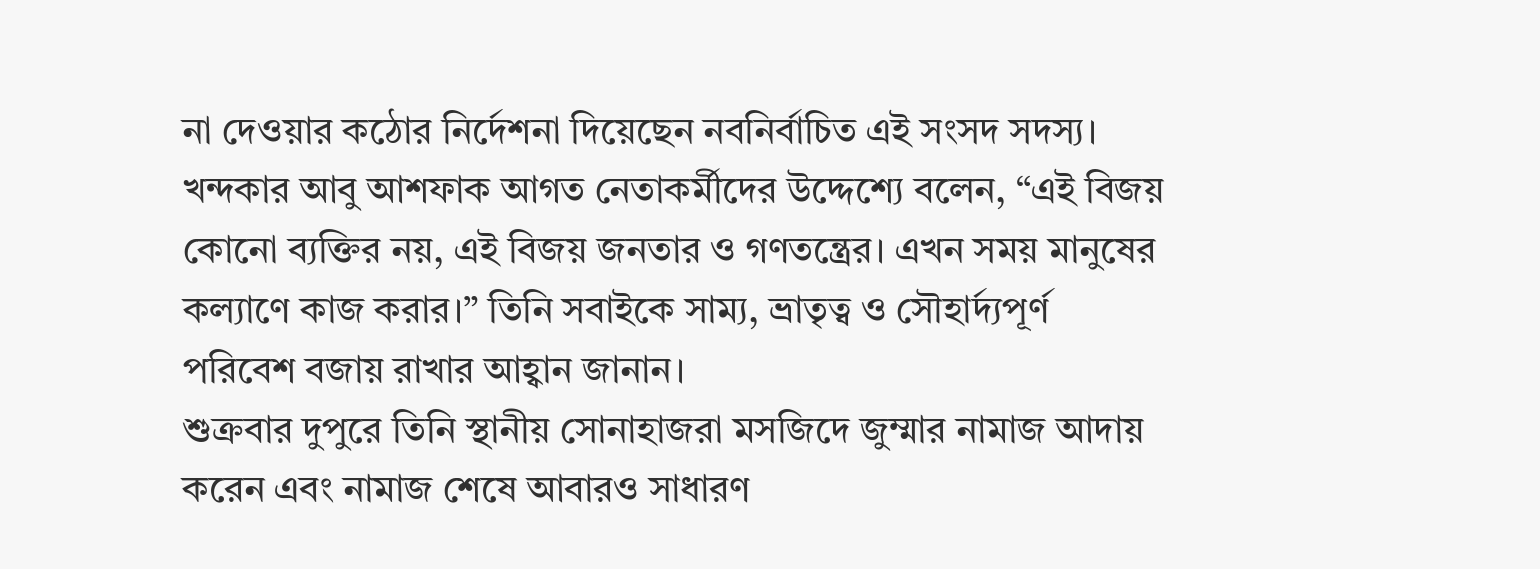না দেওয়ার কঠোর নির্দেশনা দিয়েছেন নবনির্বাচিত এই সংসদ সদস্য। খন্দকার আবু আশফাক আগত নেতাকর্মীদের উদ্দেশ্যে বলেন, “এই বিজয় কোনো ব্যক্তির নয়, এই বিজয় জনতার ও গণতন্ত্রের। এখন সময় মানুষের কল্যাণে কাজ করার।” তিনি সবাইকে সাম্য, ভ্রাতৃত্ব ও সৌহার্দ্যপূর্ণ পরিবেশ বজায় রাখার আহ্বান জানান।
শুক্রবার দুপুরে তিনি স্থানীয় সোনাহাজরা মসজিদে জুম্মার নামাজ আদায় করেন এবং নামাজ শেষে আবারও সাধারণ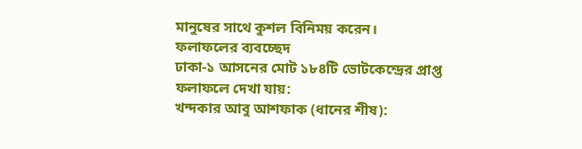মানুষের সাথে কুশল বিনিময় করেন।
ফলাফলের ব্যবচ্ছেদ
ঢাকা-১ আসনের মোট ১৮৪টি ভোটকেন্দ্রের প্রাপ্ত ফলাফলে দেখা যায়:
খন্দকার আবু আশফাক (ধানের শীষ):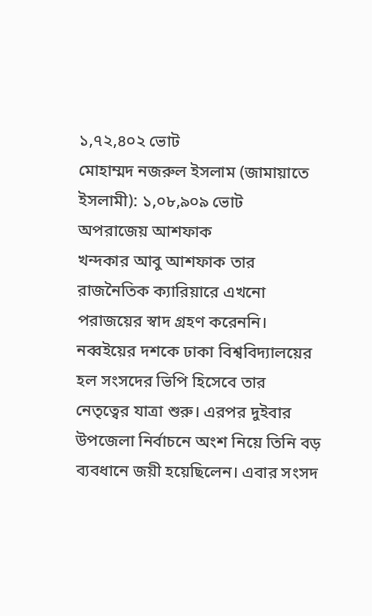১,৭২,৪০২ ভোট
মোহাম্মদ নজরুল ইসলাম (জামায়াতে ইসলামী): ১,০৮,৯০৯ ভোট
অপরাজেয় আশফাক
খন্দকার আবু আশফাক তার রাজনৈতিক ক্যারিয়ারে এখনো পরাজয়ের স্বাদ গ্রহণ করেননি। নব্বইয়ের দশকে ঢাকা বিশ্ববিদ্যালয়ের হল সংসদের ভিপি হিসেবে তার নেতৃত্বের যাত্রা শুরু। এরপর দুইবার উপজেলা নির্বাচনে অংশ নিয়ে তিনি বড় ব্যবধানে জয়ী হয়েছিলেন। এবার সংসদ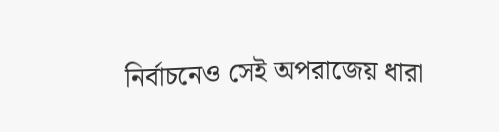নির্বাচনেও সেই অপরাজেয় ধারা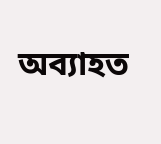অব্যাহত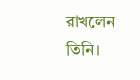রাখলেন তিনি।